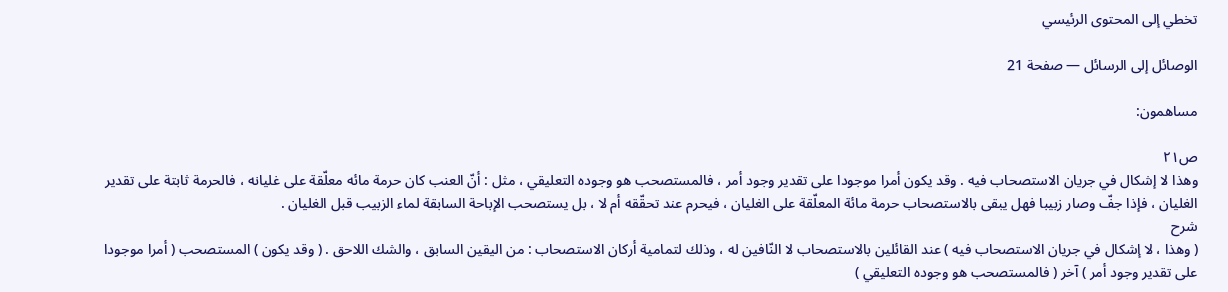تخطي إلى المحتوى الرئيسي

الوصائل إلى الرسائل — صفحة 21

مساهمون:

ص٢١
وهذا لا إشكال في جريان الاستصحاب فيه . وقد يكون أمرا موجودا على تقدير وجود أمر ، فالمستصحب هو وجوده التعليقي ، مثل : أنّ العنب كان حرمة مائه معلّقة على غليانه ، فالحرمة ثابتة على تقدير الغليان ، فإذا جفّ وصار زبيبا فهل يبقى بالاستصحاب حرمة مائة المعلّقة على الغليان ، فيحرم عند تحقّقه أم لا ، بل يستصحب الإباحة السابقة لماء الزبيب قبل الغليان .
شرح
( وهذا ، لا إشكال في جريان الاستصحاب فيه ) عند القائلين بالاستصحاب لا النّافين له ، وذلك لتمامية أركان الاستصحاب : من اليقين السابق ، والشك اللاحق . ( وقد يكون ) المستصحب ( أمرا موجودا على تقدير وجود أمر ) آخر ( فالمستصحب هو وجوده التعليقي )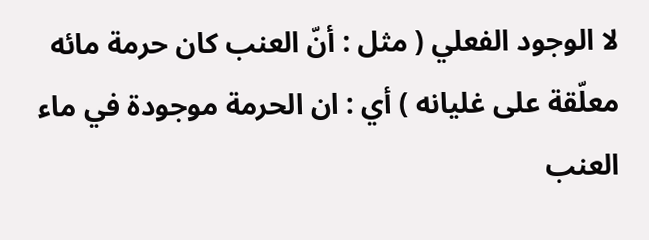لا الوجود الفعلي ( مثل : أنّ العنب كان حرمة مائه معلّقة على غليانه ) أي : ان الحرمة موجودة في ماء العنب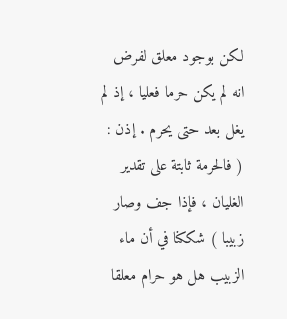لكن بوجود معلق لفرض انه لم يكن حرما فعليا ، إذ لم يغل بعد حتى يحرم . إذن : ( فالحرمة ثابتة على تقدير الغليان ، فإذا جف وصار زبيبا ) شككنا في أن ماء الزبيب هل هو حرام معلقا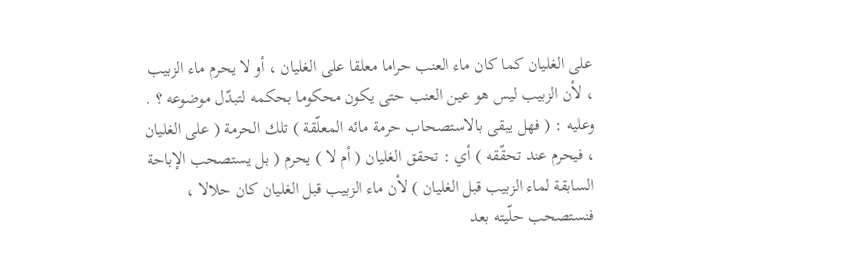على الغليان كما كان ماء العنب حراما معلقا على الغليان ، أو لا يحرم ماء الزبيب ، لأن الزبيب ليس هو عين العنب حتى يكون محكوما بحكمه لتبدّل موضوعه ؟ . وعليه : ( فهل يبقى بالاستصحاب حرمة مائه المعلّقة ) تلك الحرمة ( على الغليان ، فيحرم عند تحقّقه ) أي : تحقق الغليان ( أم لا ) يحرم ( بل يستصحب الإباحة السابقة لماء الزبيب قبل الغليان ) لأن ماء الزبيب قبل الغليان كان حلالا ، فنستصحب حلّيته بعد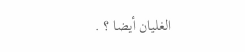الغليان أيضا ؟ .